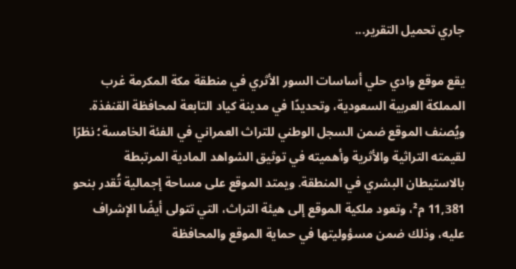جاري تحميل التقرير...

يقع موقع وادي حلي أساسات السور الأثري في منطقة مكة المكرمة غرب المملكة العربية السعودية، وتحديدًا في مدينة كياد التابعة لمحافظة القنفذة.
ويُصنف الموقع ضمن السجل الوطني للتراث العمراني في الفئة الخامسة؛ نظرًا لقيمته التراثية والأثرية وأهميته في توثيق الشواهد المادية المرتبطة بالاستيطان البشري في المنطقة. ويمتد الموقع على مساحة إجمالية تُقدر بنحو 11,381 م²، وتعود ملكية الموقع إلى هيئة التراث، التي تتولى أيضًا الإشراف عليه، وذلك ضمن مسؤوليتها في حماية الموقع والمحافظة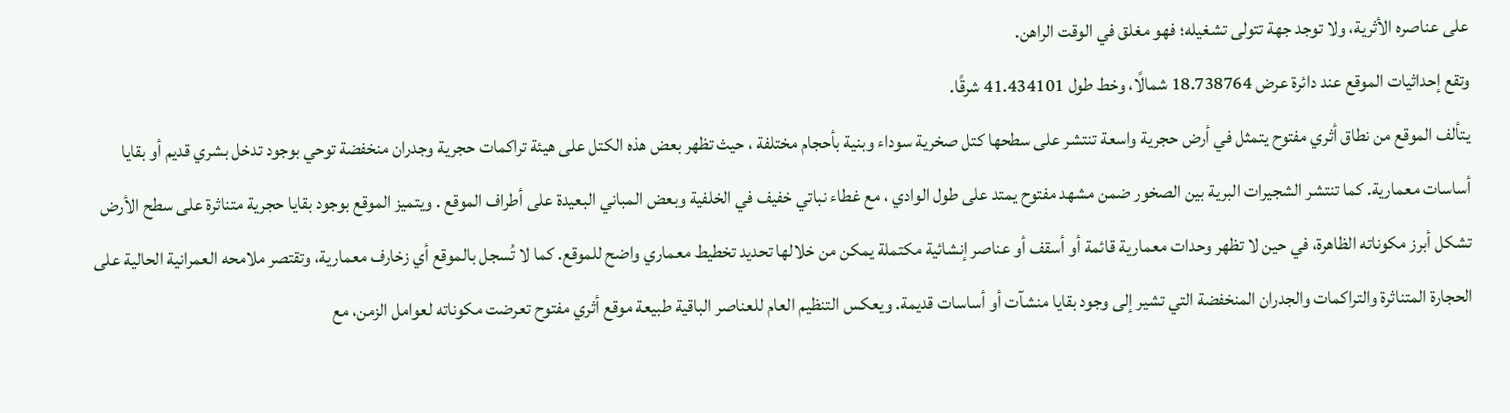على عناصره الأثرية، ولا توجد جهة تتولى تشغيله؛ فهو مغلق في الوقت الراهن.
وتقع إحداثيات الموقع عند دائرة عرض 18.738764 شمالًا، وخط طول 41.434101 شرقًا.
يتألف الموقع من نطاق أثري مفتوح يتمثل في أرض حجرية واسعة تنتشر على سطحها كتل صخرية سوداء وبنية بأحجام مختلفة ، حيث تظهر بعض هذه الكتل على هيئة تراكمات حجرية وجدران منخفضة توحي بوجود تدخل بشري قديم أو بقايا أساسات معمارية. كما تنتشر الشجيرات البرية بين الصخور ضمن مشهد مفتوح يمتد على طول الوادي ، مع غطاء نباتي خفيف في الخلفية وبعض المباني البعيدة على أطراف الموقع . ويتميز الموقع بوجود بقايا حجرية متناثرة على سطح الأرض تشكل أبرز مكوناته الظاهرة، في حين لا تظهر وحدات معمارية قائمة أو أسقف أو عناصر إنشائية مكتملة يمكن من خلالها تحديد تخطيط معماري واضح للموقع. كما لا تُسجل بالموقع أي زخارف معمارية، وتقتصر ملامحه العمرانية الحالية على الحجارة المتناثرة والتراكمات والجدران المنخفضة التي تشير إلى وجود بقايا منشآت أو أساسات قديمة. ويعكس التنظيم العام للعناصر الباقية طبيعة موقع أثري مفتوح تعرضت مكوناته لعوامل الزمن، مع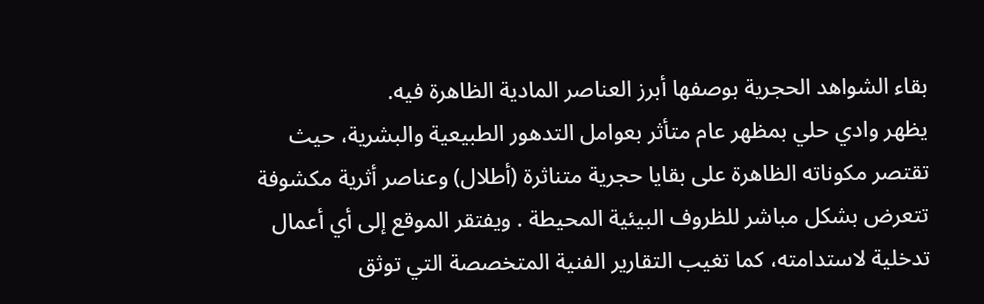بقاء الشواهد الحجرية بوصفها أبرز العناصر المادية الظاهرة فيه.
يظهر وادي حلي بمظهر عام متأثر بعوامل التدهور الطبيعية والبشرية، حيث تقتصر مكوناته الظاهرة على بقايا حجرية متناثرة (أطلال) وعناصر أثرية مكشوفة تتعرض بشكل مباشر للظروف البيئية المحيطة . ويفتقر الموقع إلى أي أعمال تدخلية لاستدامته، كما تغيب التقارير الفنية المتخصصة التي توثق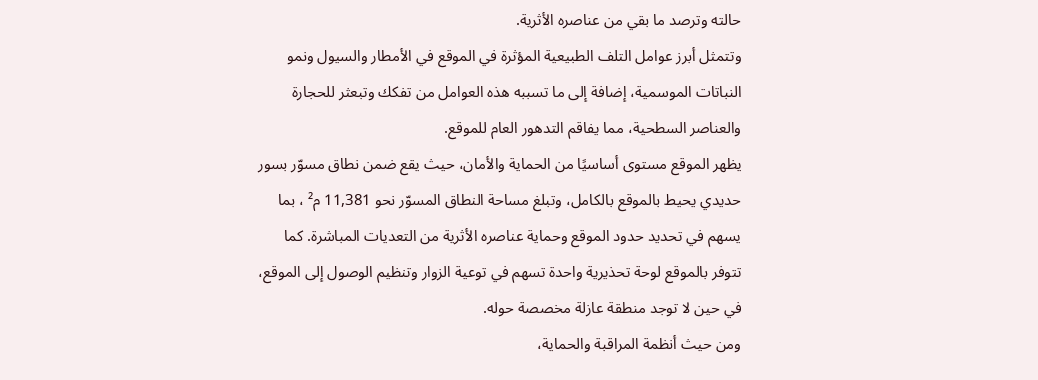حالته وترصد ما بقي من عناصره الأثرية.
وتتمثل أبرز عوامل التلف الطبيعية المؤثرة في الموقع في الأمطار والسيول ونمو النباتات الموسمية، إضافة إلى ما تسببه هذه العوامل من تفكك وتبعثر للحجارة والعناصر السطحية، مما يفاقم التدهور العام للموقع.
يظهر الموقع مستوى أساسيًا من الحماية والأمان، حيث يقع ضمن نطاق مسوّر بسور حديدي يحيط بالموقع بالكامل، وتبلغ مساحة النطاق المسوّر نحو 11,381 م² ، بما يسهم في تحديد حدود الموقع وحماية عناصره الأثرية من التعديات المباشرة. كما تتوفر بالموقع لوحة تحذيرية واحدة تسهم في توعية الزوار وتنظيم الوصول إلى الموقع، في حين لا توجد منطقة عازلة مخصصة حوله.
ومن حيث أنظمة المراقبة والحماية،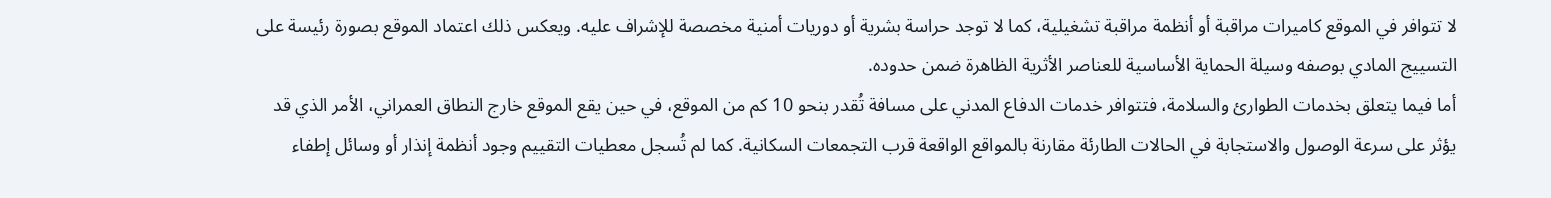لا تتوافر في الموقع كاميرات مراقبة أو أنظمة مراقبة تشغيلية، كما لا توجد حراسة بشرية أو دوريات أمنية مخصصة للإشراف عليه. ويعكس ذلك اعتماد الموقع بصورة رئيسة على التسييج المادي بوصفه وسيلة الحماية الأساسية للعناصر الأثرية الظاهرة ضمن حدوده.
أما فيما يتعلق بخدمات الطوارئ والسلامة، فتتوافر خدمات الدفاع المدني على مسافة تُقدر بنحو 10 كم من الموقع، في حين يقع الموقع خارج النطاق العمراني، الأمر الذي قد يؤثر على سرعة الوصول والاستجابة في الحالات الطارئة مقارنة بالمواقع الواقعة قرب التجمعات السكانية. كما لم تُسجل معطيات التقييم وجود أنظمة إنذار أو وسائل إطفاء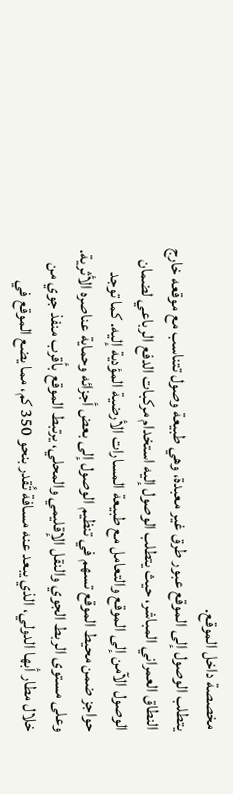مخصصة داخل الموقع.
يتطلب الوصول إلى الموقع عبور طرق غير معبدة، وهي طبيعة وصول تتناسب مع موقعه خارج النطاق العمراني المباشر، حيث يتطلب الوصول إليه استخدام مركبات الدفع الرباعي لضمان الوصول الآمن إلى الموقع والتعامل مع طبيعة المسارات الأرضية المؤدية إليه. كما توجد حواجز ضمن محيط الموقع تسهم في تنظيم الوصول إلى بعض أجزائه وحماية عناصره الأثرية.
وعلى مستوى الربط الجوي والنقل الإقليمي والمحلي، يرتبط الموقع بأقرب منفذ جوي من خلال مطار أبها الدولي، الذي يبعد عنه مسافة تُقدر بنحو 350 كم، مما يضع الموقع في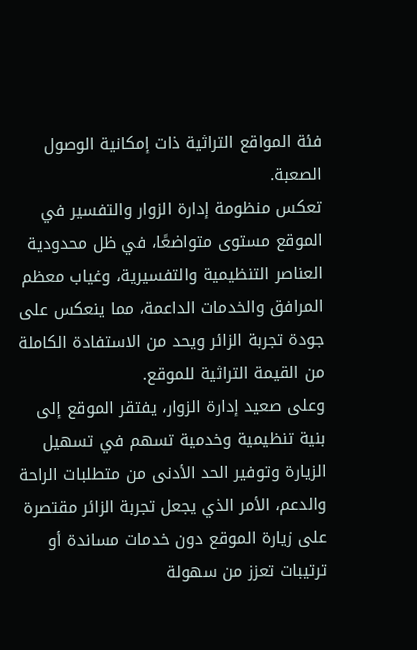فئة المواقع التراثية ذات إمكانية الوصول الصعبة.
تعكس منظومة إدارة الزوار والتفسير في الموقع مستوى متواضعًا، في ظل محدودية العناصر التنظيمية والتفسيرية، وغياب معظم المرافق والخدمات الداعمة، مما ينعكس على جودة تجربة الزائر ويحد من الاستفادة الكاملة من القيمة التراثية للموقع.
وعلى صعيد إدارة الزوار، يفتقر الموقع إلى بنية تنظيمية وخدمية تسهم في تسهيل الزيارة وتوفير الحد الأدنى من متطلبات الراحة والدعم، الأمر الذي يجعل تجربة الزائر مقتصرة على زيارة الموقع دون خدمات مساندة أو ترتيبات تعزز من سهولة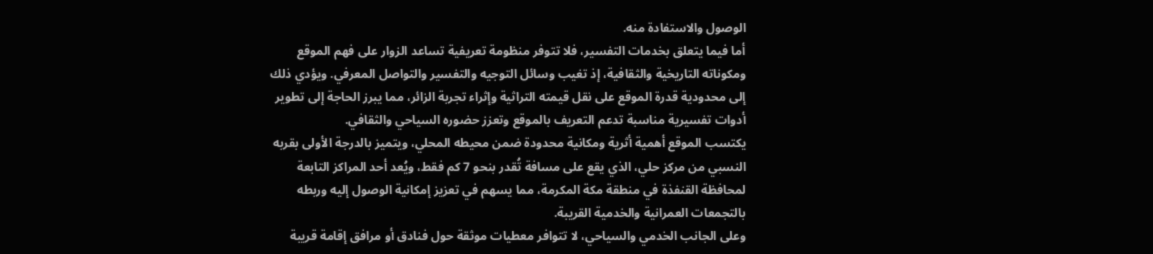الوصول والاستفادة منه.
أما فيما يتعلق بخدمات التفسير، فلا تتوفر منظومة تعريفية تساعد الزوار على فهم الموقع ومكوناته التاريخية والثقافية، إذ تغيب وسائل التوجيه والتفسير والتواصل المعرفي. ويؤدي ذلك إلى محدودية قدرة الموقع على نقل قيمته التراثية وإثراء تجربة الزائر، مما يبرز الحاجة إلى تطوير أدوات تفسيرية مناسبة تدعم التعريف بالموقع وتعزز حضوره السياحي والثقافي.
يكتسب الموقع أهمية أثرية ومكانية محدودة ضمن محيطه المحلي، ويتميز بالدرجة الأولى بقربه النسبي من مركز حلي، الذي يقع على مسافة تُقدر بنحو 7 كم فقط، ويُعد أحد المراكز التابعة لمحافظة القنفذة في منطقة مكة المكرمة، مما يسهم في تعزيز إمكانية الوصول إليه وربطه بالتجمعات العمرانية والخدمية القريبة.
وعلى الجانب الخدمي والسياحي، لا تتوافر معطيات موثقة حول فنادق أو مرافق إقامة قريبة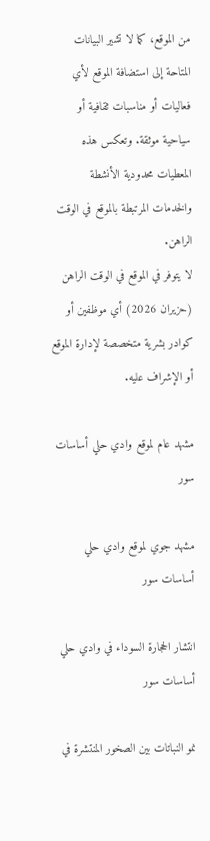من الموقع، كما لا تشير البيانات المتاحة إلى استضافة الموقع لأي فعاليات أو مناسبات ثقافية أو سياحية موثقة. وتعكس هذه المعطيات محدودية الأنشطة والخدمات المرتبطة بالموقع في الوقت الراهن.
لا يتوفر في الموقع في الوقت الراهن (حزيران 2026) أي موظفين أو كوادر بشرية متخصصة لإدارة الموقع أو الإشراف عليه.

مشهد عام لموقع وادي حلي أساسات سور

مشهد جوي لموقع وادي حلي أساسات سور

انتشار الحجارة السوداء في وادي حلي أساسات سور

نمو النباتات بين الصخور المنتشرة في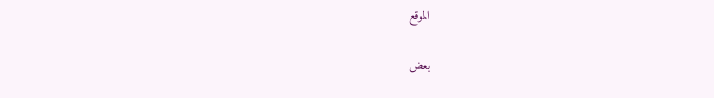الموقع

بعض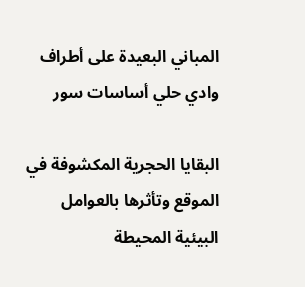المباني البعيدة على أطراف وادي حلي أساسات سور

البقايا الحجرية المكشوفة في الموقع وتأثرها بالعوامل البيئية المحيطة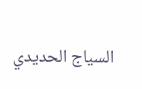السياج الحديدي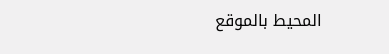المحيط بالموقع